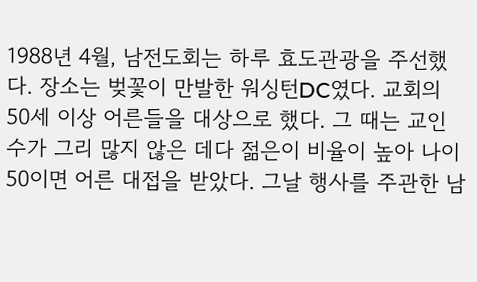1988년 4월, 남전도회는 하루 효도관광을 주선했다. 장소는 벚꽃이 만발한 워싱턴DC였다. 교회의 50세 이상 어른들을 대상으로 했다. 그 때는 교인 수가 그리 많지 않은 데다 젊은이 비율이 높아 나이 50이면 어른 대접을 받았다. 그날 행사를 주관한 남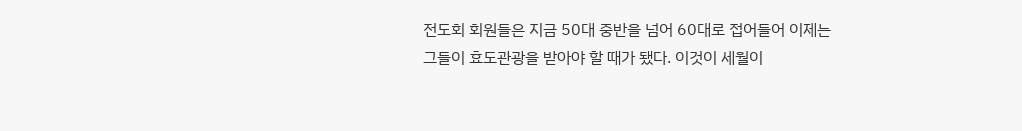전도회 회원들은 지금 50대 중반을 넘어 60대로 접어들어 이제는 그들이 효도관광을 받아야 할 때가 됐다. 이것이 세월이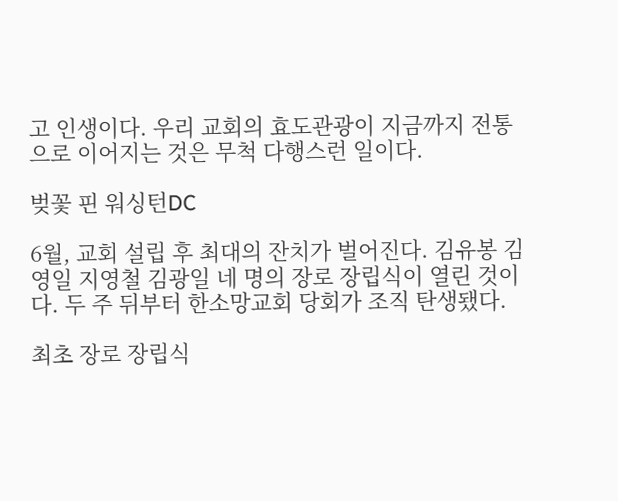고 인생이다. 우리 교회의 효도관광이 지금까지 전통으로 이어지는 것은 무척 다행스런 일이다.

벚꽃 핀 워싱턴DC

6월, 교회 설립 후 최대의 잔치가 벌어진다. 김유봉 김영일 지영철 김광일 네 명의 장로 장립식이 열린 것이다. 두 주 뒤부터 한소망교회 당회가 조직 탄생됐다.

최초 장로 장립식